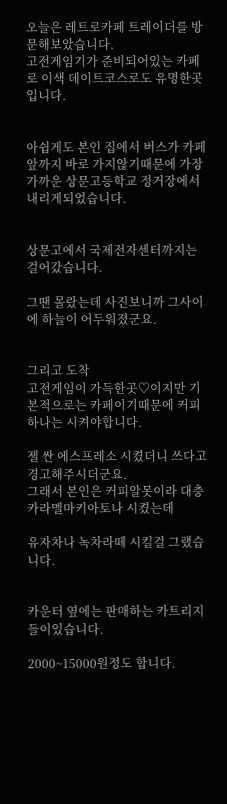오늘은 레트로카페 트레이더를 방문해보았습니다.
고전게임기가 준비되어있는 카페로 이색 데이트코스로도 유명한곳입니다.


아쉽게도 본인 집에서 버스가 카페앞까지 바로 가지않기때문에 가장가까운 상문고등학교 정거장에서 내리게되었습니다.


상문고에서 국제전자센터까지는 걸어갔습니다.

그땐 몰랐는데 사진보니까 그사이에 하늘이 어두워졌군요.


그리고 도착
고전게임이 가득한곳♡이지만 기본적으로는 카페이기때문에 커피하나는 시켜야합니다.

젤 싼 에스프레소 시켰더니 쓰다고 경고해주시더군요.
그래서 본인은 커피알못이라 대충 카라멜마키아토나 시켰는데

유자차나 녹차라떼 시킬걸 그랬습니다.


카운터 옆에는 판매하는 카트리지들이있습니다.

2000~15000원정도 합니다.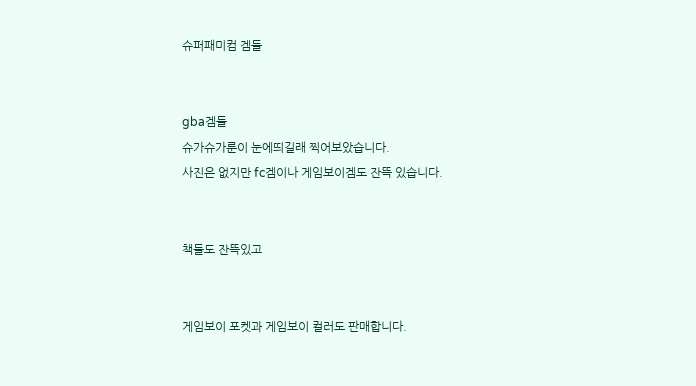슈퍼패미컴 겜들


gba겜들
슈가슈가룬이 눈에띄길래 찍어보았습니다.
사진은 없지만 fc겜이나 게임보이겜도 잔뜩 있습니다.


책들도 잔뜩있고


게임보이 포켓과 게임보이 컬러도 판매합니다.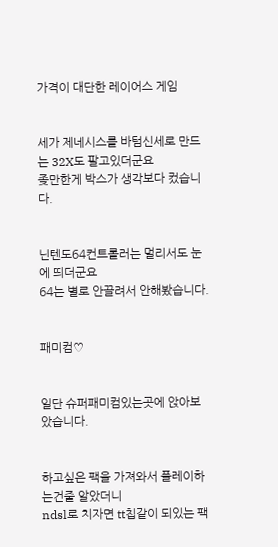가격이 대단한 레이어스 게임


세가 제네시스를 바텀신세로 만드는 32X도 팔고있더군요
좆만한게 박스가 생각보다 컸습니다.


닌텐도64컨트롤러는 멀리서도 눈에 띄더군요
64는 별로 안끌려서 안해봤습니다.


패미컴♡


일단 슈퍼패미컴있는곳에 앉아보았습니다.


하고싶은 팩을 가져와서 플레이하는건줄 알았더니
ndsl로 치자면 tt칩같이 되있는 팩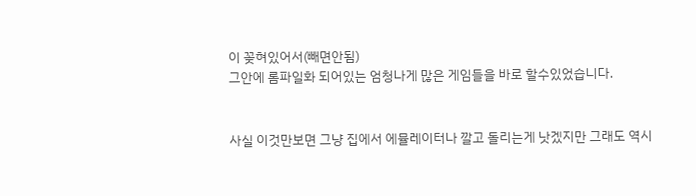이 꽂혀있어서(빼면안됨)
그안에 롬파일화 되어있는 엄청나게 많은 게임들을 바로 할수있었습니다.


사실 이것만보면 그냥 집에서 에뮬레이터나 깔고 돌리는게 낫겠지만 그래도 역시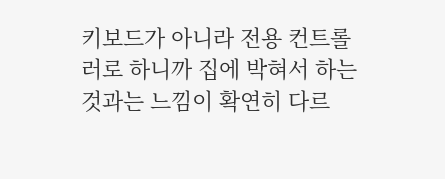키보드가 아니라 전용 컨트롤러로 하니까 집에 박혀서 하는것과는 느낌이 확연히 다르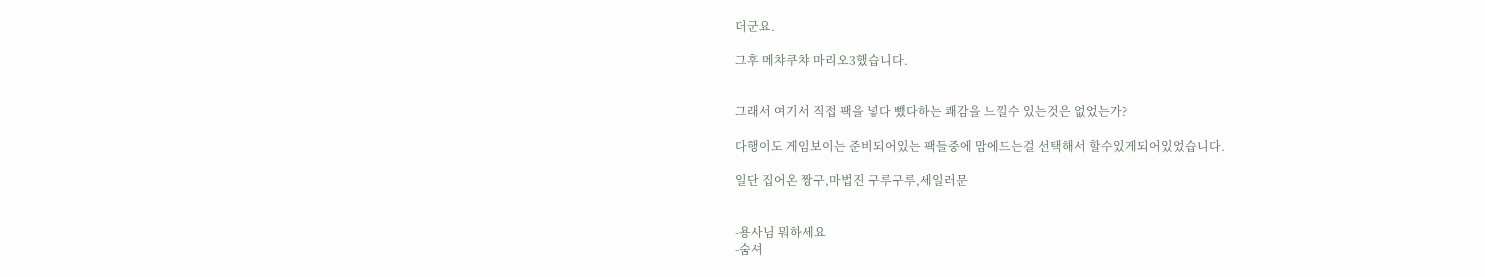더군요.

그후 메챠쿠챠 마리오3했습니다.


그래서 여기서 직접 팩을 넣다 뺐다하는 쾌감을 느낄수 있는것은 없었는가?

다행이도 게임보이는 준비되어있는 팩들중에 맘에드는걸 선택해서 할수있게되어있었습니다.

일단 집어온 짱구,마법진 구루구루,세일러문


-용사님 뭐하세요
-숨셔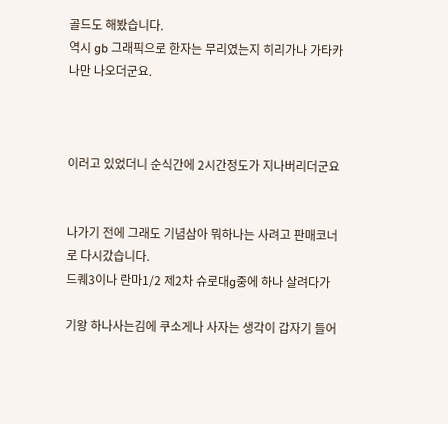골드도 해봤습니다.
역시 gb 그래픽으로 한자는 무리였는지 히리가나 가타카나만 나오더군요.



이러고 있었더니 순식간에 2시간정도가 지나버리더군요


나가기 전에 그래도 기념삼아 뭐하나는 사려고 판매코너로 다시갔습니다.
드퀘3이나 란마1/2 제2차 슈로대g중에 하나 살려다가

기왕 하나사는김에 쿠소게나 사자는 생각이 갑자기 들어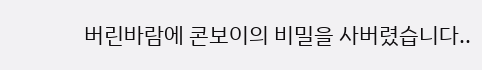버린바람에 콘보이의 비밀을 사버렸습니다..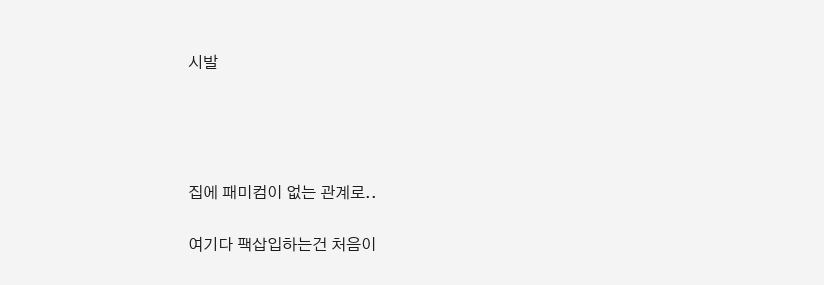시발




집에 패미컴이 없는 관계로..

여기다 팩삽입하는건 처음이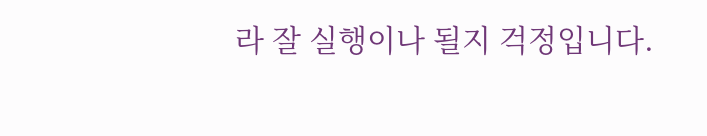라 잘 실행이나 될지 걱정입니다.